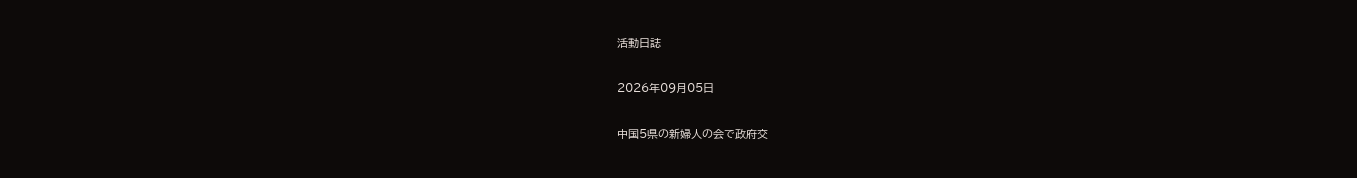活動日誌

2026年09月05日

中国5県の新婦人の会で政府交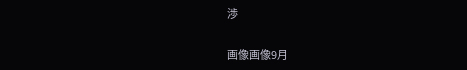渉

画像画像9月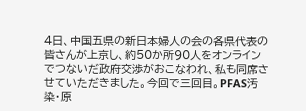4日、中国五県の新日本婦人の会の各県代表の皆さんが上京し、約50か所90人をオンラインでつないだ政府交渉がおこなわれ、私も同席させていただきました。今回で三回目。PFAS汚染・原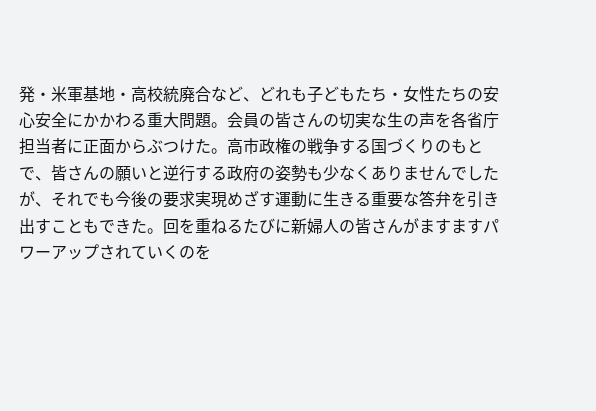発・米軍基地・高校統廃合など、どれも子どもたち・女性たちの安心安全にかかわる重大問題。会員の皆さんの切実な生の声を各省庁担当者に正面からぶつけた。高市政権の戦争する国づくりのもとで、皆さんの願いと逆行する政府の姿勢も少なくありませんでしたが、それでも今後の要求実現めざす運動に生きる重要な答弁を引き出すこともできた。回を重ねるたびに新婦人の皆さんがますますパワーアップされていくのを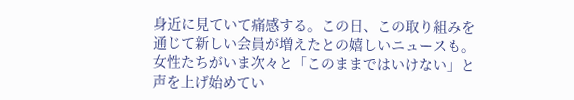身近に見ていて痛感する。この日、この取り組みを通じて新しい会員が増えたとの嬉しいニュースも。女性たちがいま次々と「このままではいけない」と声を上げ始めてい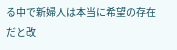る中で新婦人は本当に希望の存在だと改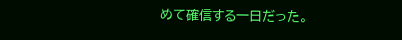めて確信する一日だった。